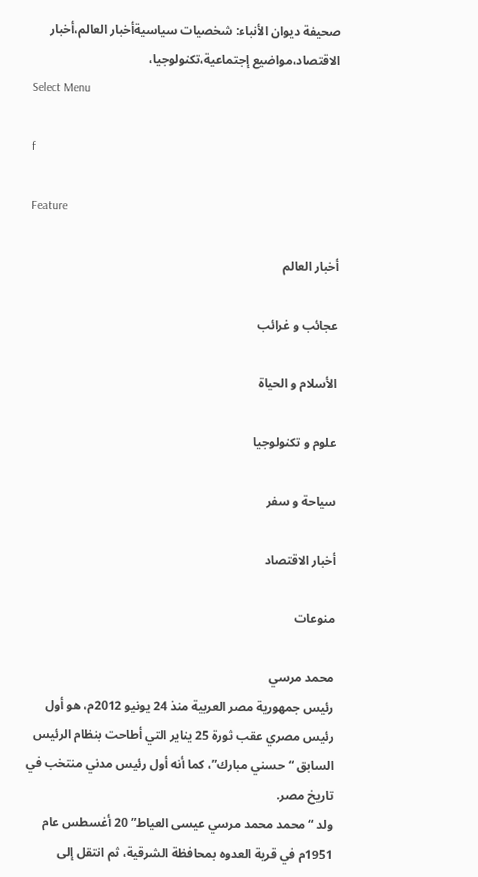صحيفة ديوان الأنباء: شخصيات سياسيةأخبار العالم،أخبار الاقتصاد،مواضيع إجتماعية،تكنولوجيا،
Select Menu

f

Feature

أخبار العالم

عجائب و غرائب

الأسلام و الحياة

علوم و تكنولوجيا

سياحة و سفر

أخبار الاقتصاد

منوعات

محمد مرسي
رئيس جمهورية مصر العربية منذ 24 يونيو 2012م، هو أول رئيس مصري عقب ثورة 25 يناير التي أطاحت بنظام الرئيس السابق “حسني مبارك”، كما أنه أول رئيس مدني منتخب في تاريخ مصر.
ولد “محمد محمد مرسي عيسى العياط” 20 أغسطس عام 1951م في قرية العدوه بمحافظة الشرقية، ثم انتقل إلى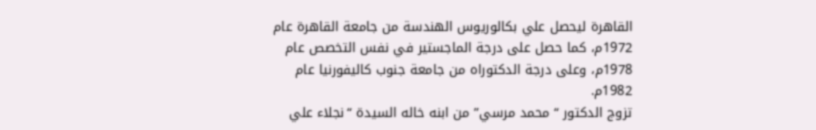القاهرة ليحصل علي بكالوريوس الهندسة من جامعة القاهرة عام 1972م، كما حصل على درجة الماجستير في نفس التخصص عام 1978م، وعلى درجة الدكتوراه من جامعة جنوب كاليفورنيا عام 1982م.
تزوج الدكتور “محمد مرسي” من ابنه خاله السيدة “نجلاء علي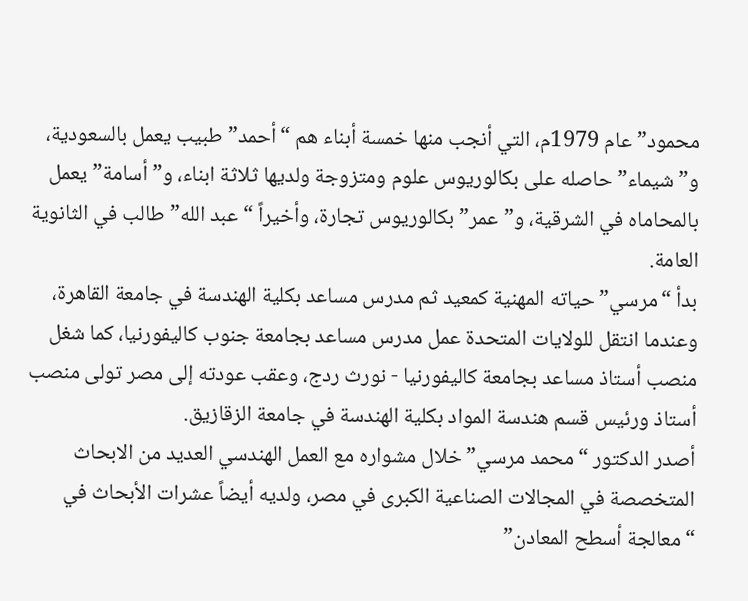محمود” عام 1979م، التي أنجب منها خمسة أبناء هم “أحمد” طبيب يعمل بالسعودية، و”شيماء” حاصله على بكالوريوس علوم ومتزوجة ولديها ثلاثة ابناء، و”أسامة” يعمل بالمحاماه في الشرقية، و”عمر” بكالوريوس تجارة، وأخيراً “عبد الله” طالب في الثانوية العامة.
بدأ “مرسي” حياته المهنية كمعيد ثم مدرس مساعد بكلية الهندسة في جامعة القاهرة، وعندما انتقل للولايات المتحدة عمل مدرس مساعد بجامعة جنوب كاليفورنيا، كما شغل منصب أستاذ مساعد بجامعة كاليفورنيا - نورث ردج، وعقب عودته إلى مصر تولى منصب أستاذ ورئيس قسم هندسة المواد بكلية الهندسة في جامعة الزقازيق.
أصدر الدكتور “محمد مرسي” خلال مشواره مع العمل الهندسي العديد من الابحاث المتخصصة في المجالات الصناعية الكبرى في مصر، ولديه أيضاً عشرات الأبحاث في “معالجة أسطح المعادن”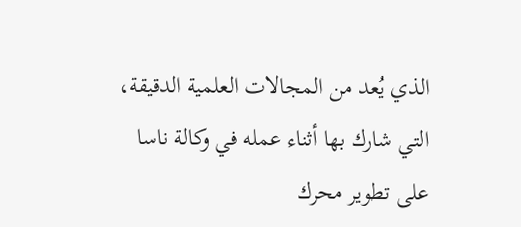الذي يُعد من المجالات العلمية الدقيقة، التي شارك بها أثناء عمله في وكالة ناسا على تطوير محرك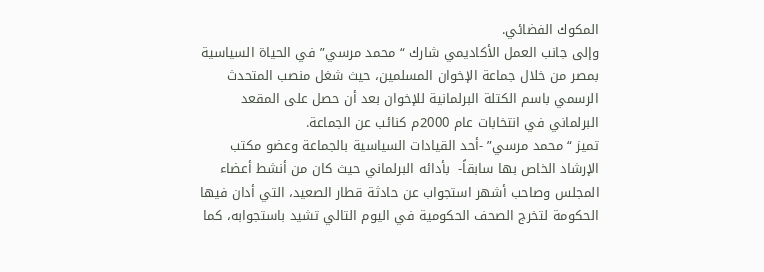المكوك الفضائي.
وإلى جانب العمل الأكاديمي شارك “محمد مرسي” في الحياة السياسية بمصر من خلال جماعة الإخوان المسلمين، حيث شغل منصب المتحدث الرسمي باسم الكتلة البرلمانية للإخوان بعد أن حصل على المقعد البرلماني في انتخابات عام 2000م كنائب عن الجماعة.
تميز “محمد مرسي” -أحد القيادات السياسية بالجماعة وعضو مكتب الإرشاد الخاص بها سابقاً-  بأدائه البرلماني حيث كان من أنشط أعضاء المجلس وصاحب أشهر استجواب عن حادثة قطار الصعيد، التي أدان فيها الحكومة لتخرج الصحف الحكومية في اليوم التالي تشيد باستجوابه، كما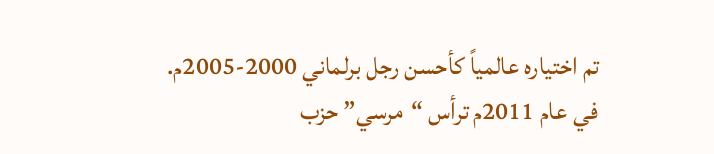تم اختياره عالمياً كأحسن رجل برلماني 2000-2005م.
في عام 2011م ترأس “مرسي” حزب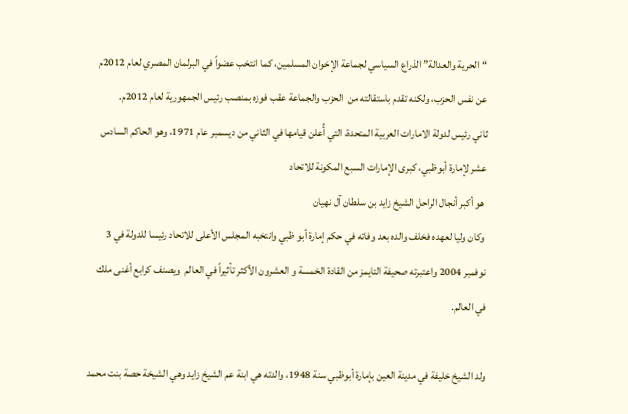“الحرية والعدالة” الذراع السياسي لجماعة الإخوان المسلمين، كما انتخب عضواً في البرلمان المصري لعام 2012م عن نفس الحزب، ولكنه تقدم باستقالته من  الحزب والجماعة عقب فوزه بمنصب رئيس الجمهورية لعام 2012م.
ثاني رئيس لدولة الامارات العربية المتحدة، التي أُعلن قيامها في الثاني من ديسمبر عام 1971، وهو الحاكم السادس عشر لإمارة أبوظبي، كبرى الإمارات السبع المكونة للاتحاد
 هو أكبر أنجال الراحل الشيخ زايد بن سلطان آل نهيان
 وكان وليا لعهده فخلف والده بعد وفاته في حكم إمارة أبو ظبي وانتخبه المجلس الأعلى للاتحاد رئيسا للدولة في 3 نوفمبر 2004 واعتبرته صحيفة التايمز من القادة الخمسة و العشرون الأكثر تأثيراً في العالم  ويصنف كرابع أغنى ملك في العالم.

ولد الشيخ خليفة في مدينة العين بإمارة أبوظبي سنة 1948، والدته هي ابنة عم الشيخ زايد وهي الشيخة حصة بنت محمد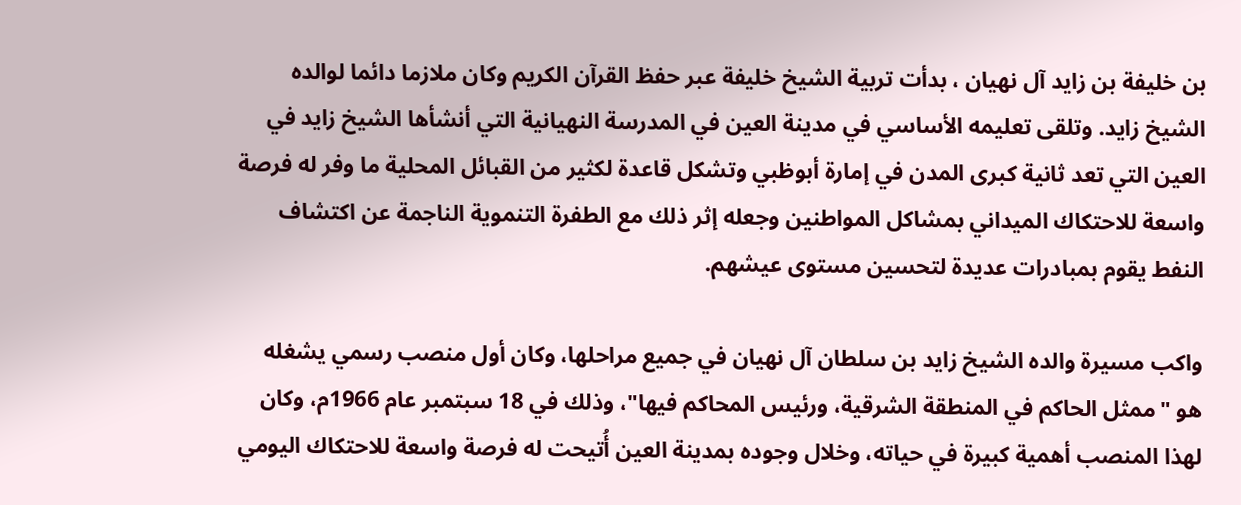بن خليفة بن زايد آل نهيان ، بدأت تربية الشيخ خليفة عبر حفظ القرآن الكريم وكان ملازما دائما لوالده الشيخ زايد. وتلقى تعليمه الأساسي في مدينة العين في المدرسة النهيانية التي أنشأها الشيخ زايد في العين التي تعد ثانية كبرى المدن في إمارة أبوظبي وتشكل قاعدة لكثير من القبائل المحلية ما وفر له فرصة واسعة للاحتكاك الميداني بمشاكل المواطنين وجعله إثر ذلك مع الطفرة التنموية الناجمة عن اكتشاف النفط يقوم بمبادرات عديدة لتحسين مستوى عيشهم.

واكب مسيرة والده الشيخ زايد بن سلطان آل نهيان في جميع مراحلها، وكان أول منصب رسمي يشغله هو "ممثل الحاكم في المنطقة الشرقية، ورئيس المحاكم فيها"، وذلك في 18 سبتمبر عام 1966م، وكان لهذا المنصب أهمية كبيرة في حياته، وخلال وجوده بمدينة العين أُتيحت له فرصة واسعة للاحتكاك اليومي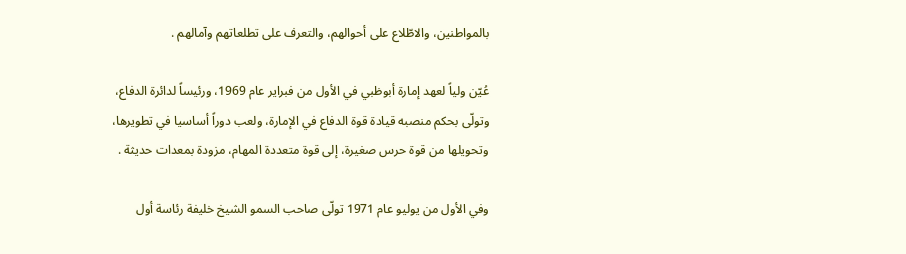بالمواطنين، والاطّلاع على أحوالهم، والتعرف على تطلعاتهم وآمالهم .

عُيّن ولياً لعهد إمارة أبوظبي في الأول من فبراير عام 1969، ورئيساً لدائرة الدفاع، وتولّى بحكم منصبه قيادة قوة الدفاع في الإمارة، ولعب دوراً أساسيا في تطويرها، وتحويلها من قوة حرس صغيرة، إلى قوة متعددة المهام، مزودة بمعدات حديثة .

وفي الأول من يوليو عام 1971 تولّى صاحب السمو الشيخ خليفة رئاسة أول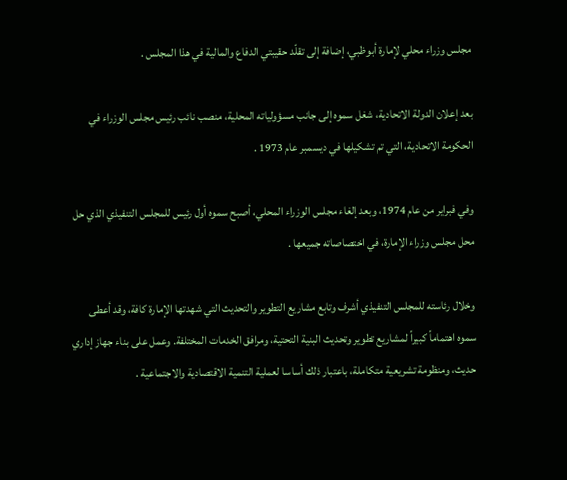مجلس وزراء محلي لإمارة أبوظبي، إضافة إلى تقلّد حقيبتي الدفاع والمالية في هذا المجلس .

بعد إعلان الدولة الاتحادية، شغل سموه إلى جانب مسؤولياته المحلية، منصب نائب رئيس مجلس الوزراء في الحكومة الاتحادية، التي تم تشكيلها في ديسمبر عام 1973 .

وفي فبراير من عام 1974، وبعد إلغاء مجلس الوزراء المحلي، أصبح سموه أول رئيس للمجلس التنفيذي الذي حل محل مجلس وزراء الإمارة، في اختصاصاته جميعها .

وخلال رئاسته للمجلس التنفيذي أشرف وتابع مشاريع التطوير والتحديث التي شهدتها الإمارة كافة، وقد أعطى سموه اهتماماً كبيراً لمشاريع تطوير وتحديث البنية التحتية، ومرافق الخدمات المختلفة. وعمل على بناء جهاز إداري حديث، ومنظومة تشريعية متكاملة، باعتبار ذلك أساسا لعملية التنمية الاقتصادية والاجتماعية .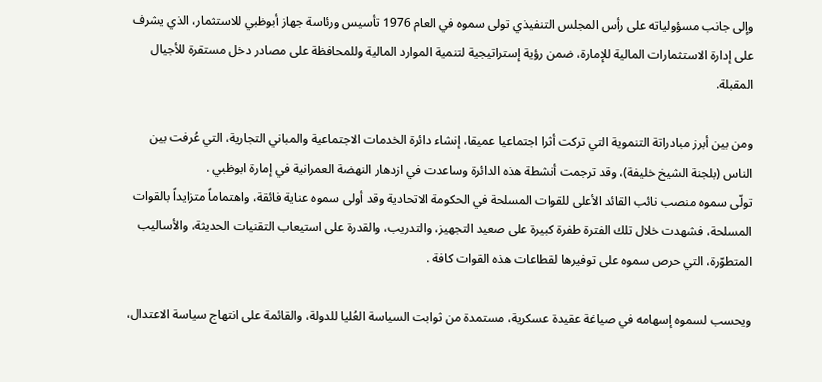وإلى جانب مسؤولياته على رأس المجلس التنفيذي تولى سموه في العام 1976 تأسيس ورئاسة جهاز أبوظبي للاستثمار، الذي يشرف على إدارة الاستثمارات المالية للإمارة، ضمن رؤية إستراتيجية لتنمية الموارد المالية وللمحافظة على مصادر دخل مستقرة للأجيال المقبلة.

ومن بين أبرز مبادراتة التنموية التي تركت أثرا اجتماعيا عميقا، إنشاء دائرة الخدمات الاجتماعية والمباني التجارية، التي عُرفت بين الناس (بلجنة الشيخ خليفة)، وقد ترجمت أنشطة هذه الدائرة وساعدت في ازدهار النهضة العمرانية في إمارة ابوظبي .
تولّى سموه منصب نائب القائد الأعلى للقوات المسلحة في الحكومة الاتحادية وقد أولى سموه عناية فائقة، واهتماماً متزايداً بالقوات المسلحة، فشهدت خلال تلك الفترة طفرة كبيرة على صعيد التجهيز، والتدريب، والقدرة على استيعاب التقنيات الحديثة، والأساليب المتطوّرة، التي حرص سموه على توفيرها لقطاعات هذه القوات كافة .

ويحسب لسموه إسهامه في صياغة عقيدة عسكرية، مستمدة من ثوابت السياسة العُليا للدولة، والقائمة على انتهاج سياسة الاعتدال،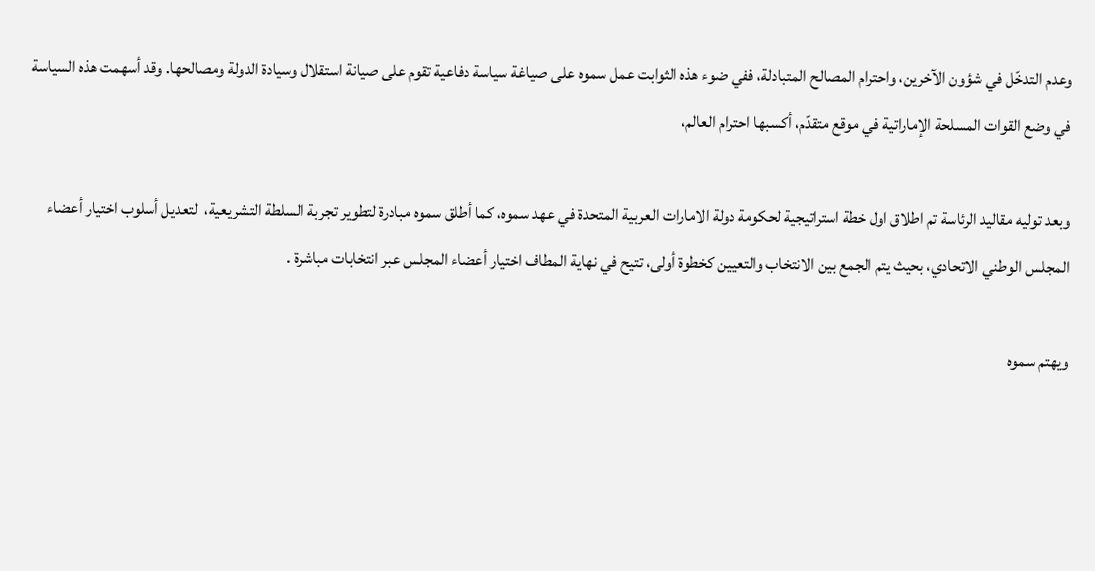وعدم التدخّل في شؤون الآخرين، واحترام المصالح المتبادلة، ففي ضوء هذه الثوابت عمل سموه على صياغة سياسة دفاعية تقوم على صيانة استقلال وسيادة الدولة ومصالحها. وقد أسهمت هذه السياسة في وضع القوات المسلحة الإماراتية في موقع متقدّم، أكسبها احترام العالم،

وبعد توليه مقاليد الرئاسة تم اطلاق اول خطة استراتيجية لحكومة دولة الامارات العربية المتحدة في عهد سموه، كما أطلق سموه مبادرة لتطوير تجربة السلطة التشريعية،  لتعديل أسلوب اختيار أعضاء المجلس الوطني الاتحادي، بحيث يتم الجمع بين الانتخاب والتعيين كخطوة أولى، تتيح في نهاية المطاف اختيار أعضاء المجلس عبر انتخابات مباشرة .

ويهتم سموه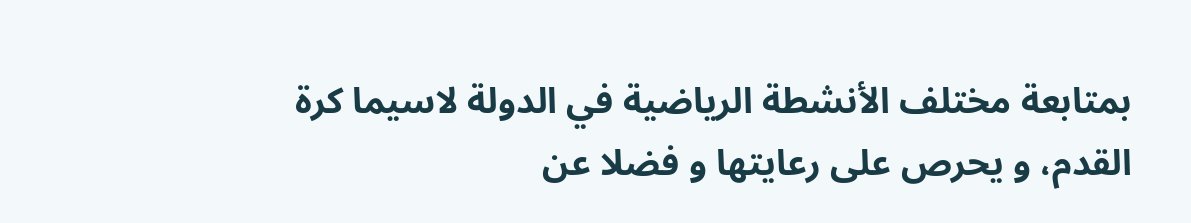بمتابعة مختلف الأنشطة الرياضية في الدولة لاسيما كرة القدم، و يحرص على رعايتها و فضلا عن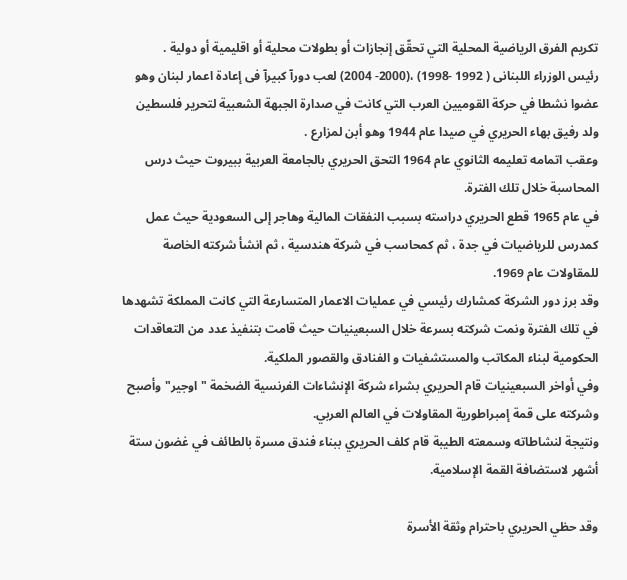تكريم الفرق الرياضية المحلية التي تحقّق إنجازات أو بطولات محلية أو اقليمية أو دولية .
رئيس الوزراء اللبنانى ( 1992 -1998) ،(2000- 2004) لعب دورآ كبيرآ فى إعادة اعمار لبنان وهو عضوا نشطا في حركة القوميين العرب التي كانت في صدارة الجبهة الشعبية لتحرير فلسطين
ولد رفيق بهاء الحريري في صيدا عام 1944 وهو أبن لمزارع .
وعقب اتمامه تعليمه الثانوي عام 1964 التحق الحريري بالجامعة العربية ببيروت حيث درس المحاسبة خلال تلك الفترة.
في عام 1965 قطع الحريري دراسته بسبب النفقات المالية وهاجر إلى السعودية حيث عمل كمدرس للرياضيات في جدة ، ثم كمحاسب في شركة هندسية ، ثم انشأ شركته الخاصة للمقاولات عام 1969.
وقد برز دور الشركة كمشارك رئيسي في عمليات الاعمار المتسارعة التي كانت المملكة تشهدها في تلك الفترة ونمت شركته بسرعة خلال السبعينيات حيث قامت بتنفيذ عدد من التعاقدات الحكومية لبناء المكاتب والمستشفيات و الفنادق والقصور الملكية.
وفي أواخر السبعينيات قام الحريري بشراء شركة الإنشاءات الفرنسية الضخمة "اوجير" وأصبح وشركته على قمة إمبراطورية المقاولات في العالم العربي.
ونتيجة لنشاطاته وسمعته الطيبة قام كلف الحريري ببناء فندق مسرة بالطائف في غضون ستة أشهر لاستضافة القمة الإسلامية.

وقد حظي الحريري باحترام وثقة الأسرة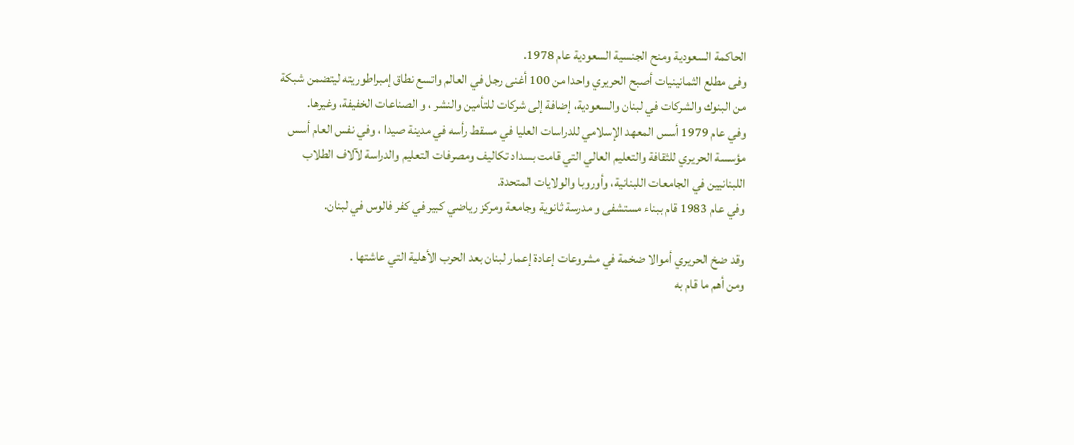الحاكمة السعودية ومنح الجنسية السعودية عام 1978.
وفى مطلع الثمانينيات أصبح الحريري واحدا من 100 أغنى رجل في العالم واتسع نطاق إمبراطوريته ليتضمن شبكة من البنوك والشركات في لبنان والسعودية، إضافة إلى شركات للتأمين والنشر ، و الصناعات الخفيفة، وغيرها.
وفي عام 1979 أسس المعهد الإسلامي للدراسات العليا في مسقط رأسه في مدينة صيدا ، وفي نفس العام أسس مؤسسة الحريري للثقافة والتعليم العالي التي قامت بسداد تكاليف ومصرفات التعليم والدراسة لآلاف الطلاب اللبنانيين في الجامعات اللبنانية، وأوروبا والولايات المتحدة.
وفي عام 1983 قام ببناء مستشفى و مدرسة ثانوية وجامعة ومركز رياضي كبير في كفر فالوس في لبنان.

وقد ضخ الحريري أموالا ضخمة في مشروعات إعادة إعمار لبنان بعد الحرب الأهلية التي عاشتها .
ومن أهم ما قام به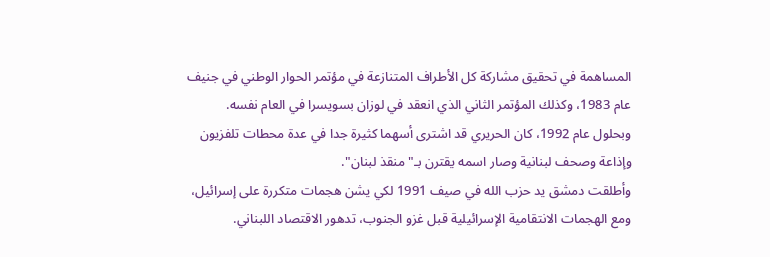المساهمة في تحقيق مشاركة كل الأطراف المتنازعة في مؤتمر الحوار الوطني في جنيف عام 1983، وكذلك المؤتمر الثاني الذي انعقد في لوزان بسويسرا في العام نفسه.
وبحلول عام 1992، كان الحريري قد اشترى أسهما كثيرة جدا في عدة محطات تلفزيون وإذاعة وصحف لبنانية وصار اسمه يقترن بـ"منقذ لبنان".
وأطلقت دمشق يد حزب الله في صيف 1991 لكي يشن هجمات متكررة على إسرائيل، ومع الهجمات الانتقامية الإسرائيلية قبل غزو الجنوب، تدهور الاقتصاد اللبناني.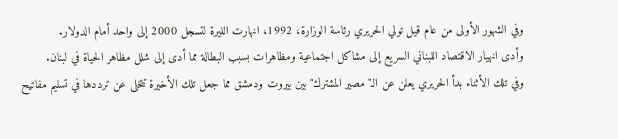وفي الشهور الأولى من عام قيل تولي الحريري رئاسة الوزارة، 1992، انهارت الليرة لتسجل 2000 إلى واحد أمام الدولار.
وأدى انهيار الاقتصاد اللبناني السريع إلى مشاكل اجتماعية ومظاهرات بسبب البطالة مما أدى إلى شلل مظاهر الحياة في لبنان.
وفي تلك الأثناء بدأ الحريري يعلن عن الـ"مصير المشترك" بين بيروت ودمشق مما جعل تلك الأخيرة تتخلى عن ترددها في تسليم مفاتيح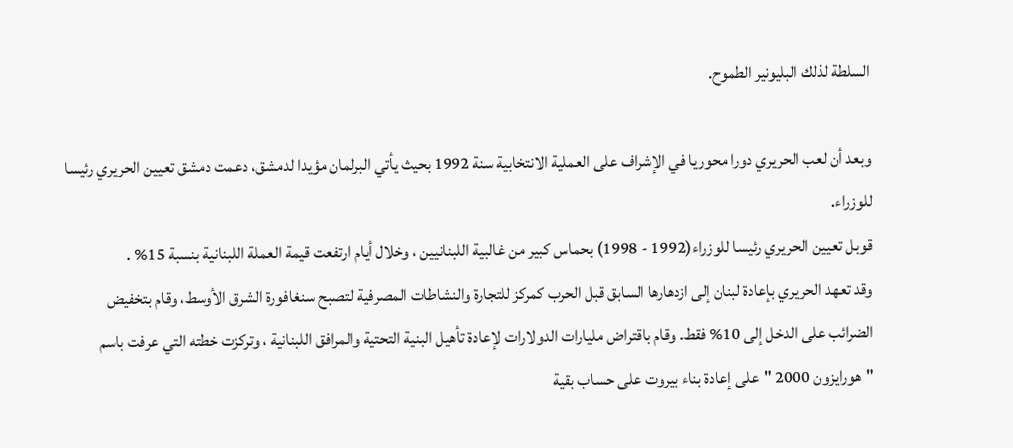السلطة لذلك البليونير الطموح.

وبعد أن لعب الحريري دورا محوريا في الإشراف على العملية الانتخابية سنة 1992 بحيث يأتي البرلمان مؤيدا لدمشق، دعمت دمشق تعيين الحريري رئيسا للوزراء.
قوبل تعيين الحريري رئيسا للوزراء(1992 - 1998) بحماس كبير من غالبية اللبنانيين ، وخلال أيام ارتفعت قيمة العملة اللبنانية بنسبة 15% .
وقد تعهد الحريري بإعادة لبنان إلى ازدهارها السابق قبل الحرب كمركز للتجارة والنشاطات المصرفية لتصبح سنغافورة الشرق الأوسط، وقام بتخفيض الضرائب على الدخل إلى 10% فقط. وقام باقتراض مليارات الدولارات لإعادة تأهيل البنية التحتية والمرافق اللبنانية ، وتركزت خطته التي عرفت باسم "هورايزون 2000 "على إعادة بناء بيروت على حساب بقية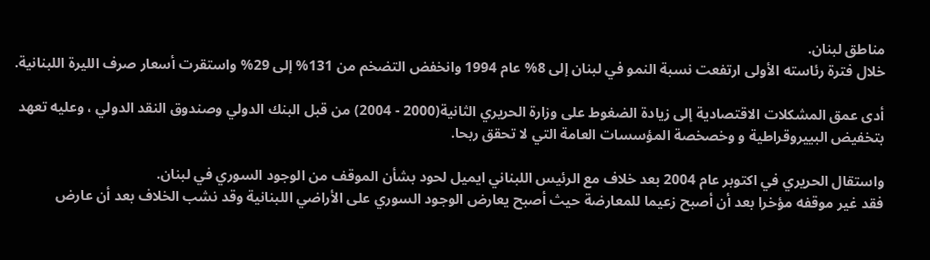مناطق لبنان.
خلال فترة رئاسته الأولى ارتفعت نسبة النمو في لبنان إلى 8% عام 1994 وانخفض التضخم من 131% إلى 29% واستقرت أسعار صرف الليرة اللبنانية.

أدى عمق المشكلات الاقتصادية إلى زيادة الضغوط على وزارة الحريري الثانية(2000 - 2004) من قبل البنك الدولي وصندوق النقد الدولي ، وعليه تعهد بتخفيض البييروقراطية و وخصخصة المؤسسات العامة التي لا تحقق ربحا.

واستقال الحريري في اكتوبر عام 2004 بعد خلاف مع الرئيس اللبناني ايميل لحود بشأن الموقف من الوجود السوري في لبنان.
فقد غير موقفه مؤخرا بعد أن أصبح زعيما للمعارضة حيث أصبح يعارض الوجود السوري على الأراضي اللبنانية وقد نشب الخلاف بعد أن عارض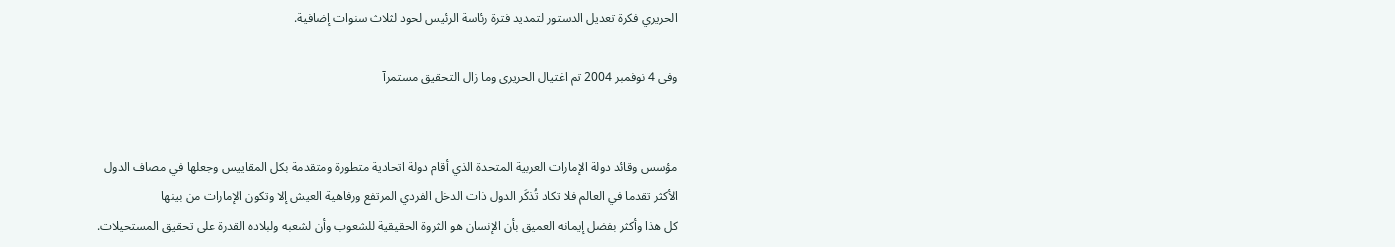الحريري فكرة تعديل الدستور لتمديد فترة رئاسة الرئيس لحود لثلاث سنوات إضافية.

وفى 4 نوفمبر 2004 تم اغتيال الحريرى وما زال التحقيق مستمرآ


مؤسس وقائد دولة الإمارات العربية المتحدة الذي أقام دولة اتحادية متطورة ومتقدمة بكل المقاييس وجعلها في مصاف الدول الأكثر تقدما في العالم فلا تكاد تُذكَر الدول ذات الدخل الفردي المرتفع ورفاهية العيش إلا وتكون الإمارات من بينها
كل هذا وأكثر بفضل إيمانه العميق بأن الإنسان هو الثروة الحقيقية للشعوب وأن لشعبه ولبلاده القدرة على تحقيق المستحيلات.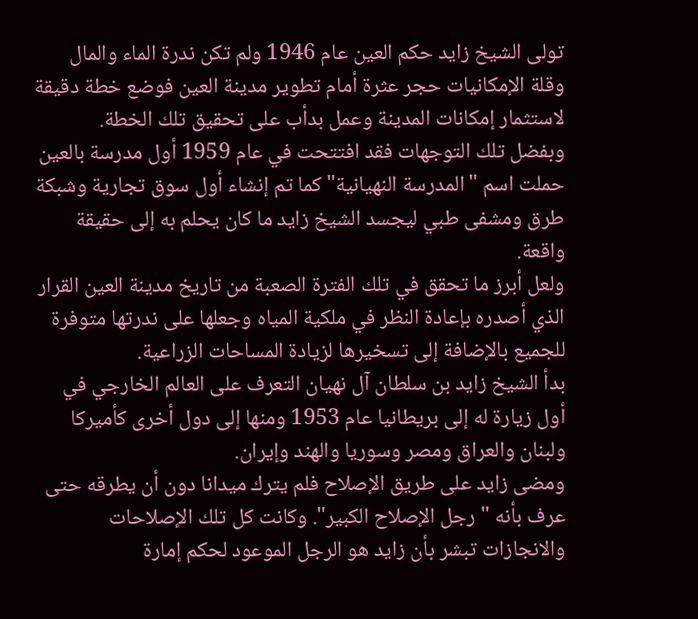تولى الشيخ زايد حكم العين عام 1946 ولم تكن ندرة الماء والمال وقلة الإمكانيات حجر عثرة أمام تطوير مدينة العين فوضع خطة دقيقة لاستثمار إمكانات المدينة وعمل بدأب على تحقيق تلك الخطة.
وبفضل تلك التوجهات فقد افتتحت في عام 1959 أول مدرسة بالعين حملت اسم "المدرسة النهيانية" كما تم إنشاء أول سوق تجارية وشبكة طرق ومشفى طبي ليجسد الشيخ زايد ما كان يحلم به إلى حقيقة واقعة.
ولعل أبرز ما تحقق في تلك الفترة الصعبة من تاريخ مدينة العين القرار الذي أصدره بإعادة النظر في ملكية المياه وجعلها على ندرتها متوفرة للجميع بالإضافة إلى تسخيرها لزيادة المساحات الزراعية.
بدأ الشيخ زايد بن سلطان آل نهيان التعرف على العالم الخارجي في أول زيارة له إلى بريطانيا عام 1953 ومنها إلى دول أخرى كأميركا ولبنان والعراق ومصر وسوريا والهند وإيران.
ومضى زايد على طريق الإصلاح فلم يترك ميدانا دون أن يطرقه حتى عرف بأنه "رجل الإصلاح الكبير". وكانت كل تلك الإصلاحات والانجازات تبشر بأن زايد هو الرجل الموعود لحكم إمارة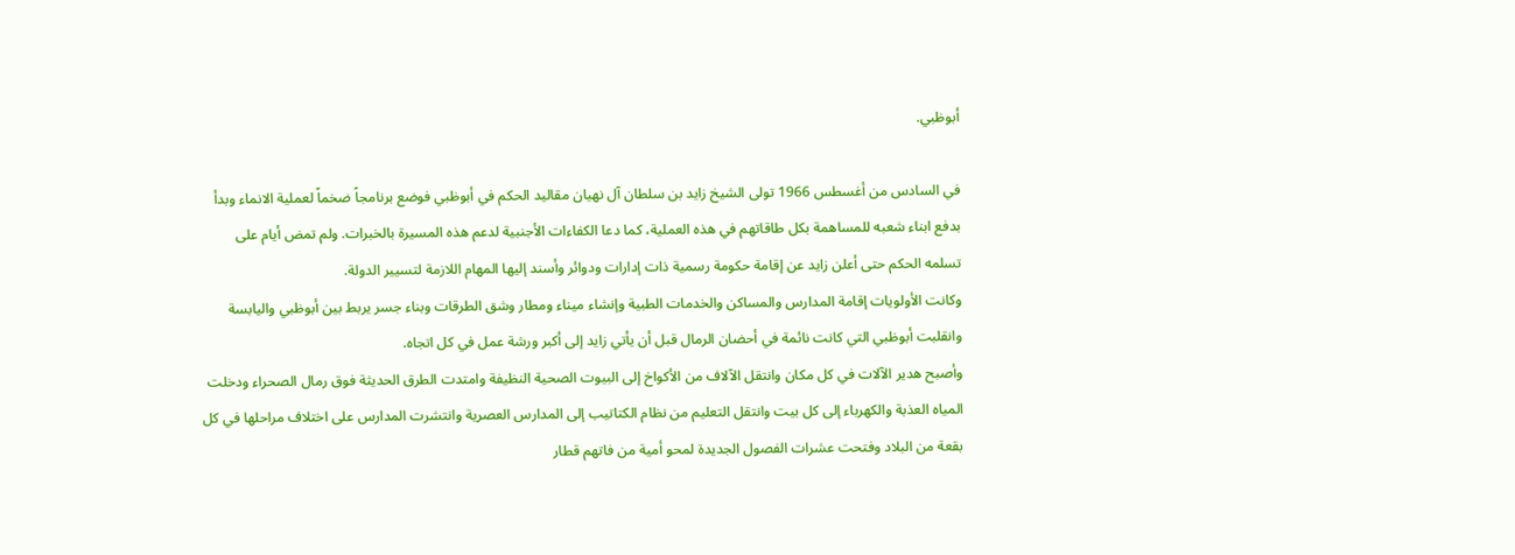أبوظبي.

في السادس من أغسطس 1966 تولى الشيخ زايد بن سلطان آل نهيان مقاليد الحكم في أبوظبي فوضع برنامجاً ضخماً لعملية الانماء وبدأ بدفع ابناء شعبه للمساهمة بكل طاقاتهم في هذه العملية، كما دعا الكفاءات الأجنبية لدعم هذه المسيرة بالخبرات. ولم تمض أيام على تسلمه الحكم حتى أعلن زايد عن إقامة حكومة رسمية ذات إدارات ودوائر وأسند إليها المهام اللازمة لتسيير الدولة.
وكانت الأولويات إقامة المدارس والمساكن والخدمات الطبية وإنشاء ميناء ومطار وشق الطرقات وبناء جسر يربط بين أبوظبي واليابسة وانقلبت أبوظبي التي كانت نائمة في أحضان الرمال قبل أن يأتي زايد إلى أكبر ورشة عمل في كل اتجاه.
وأصبح هدير الآلات في كل مكان وانتقل الآلاف من الأكواخ إلى البيوت الصحية النظيفة وامتدت الطرق الحديثة فوق رمال الصحراء ودخلت المياه العذبة والكهرباء إلى كل بيت وانتقل التعليم من نظام الكتاتيب إلى المدارس العصرية وانتشرت المدارس على اختلاف مراحلها في كل بقعة من البلاد وفتحت عشرات الفصول الجديدة لمحو أمية من فاتهم قطار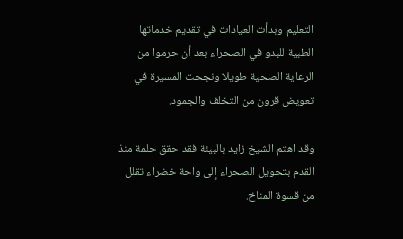التعليم وبدأت العيادات في تقديم خدماتها الطبية للبدو في الصحراء بعد أن حرموا من الرعاية الصحية طويلا ونجحت المسيرة في تعويض قرون من التخلف والجمود.

وقد اهتم الشيخ زايد بالبيئة فقد حقق حلمة منذ القدم بتحويل الصحراء إلى واحة خضراء تقلل من قسوة المناخ.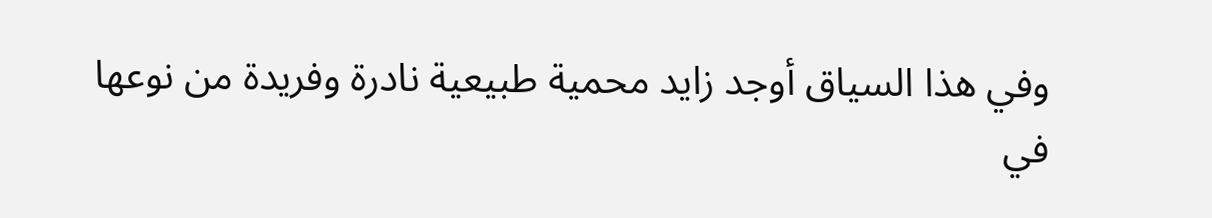وفي هذا السياق أوجد زايد محمية طبيعية نادرة وفريدة من نوعها في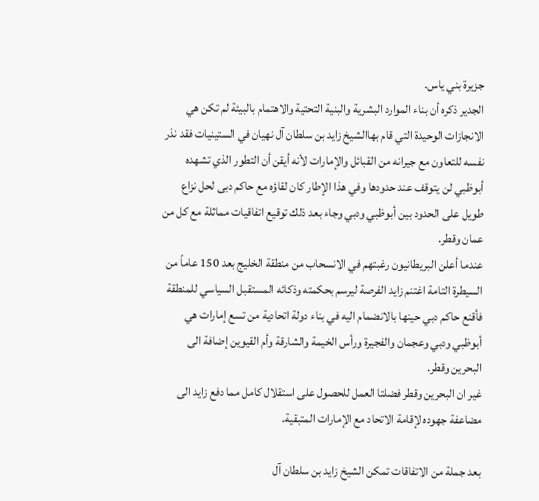جزيرة بني ياس.
الجدير ذكره أن بناء الموارد البشرية والبنية التحتية والاهتمام بالبيئة لم تكن هي الانجازات الوحيدة التي قام بهاالشيخ زايد بن سلطان آل نهيان في الستينيات فقد نذر نفسه للتعاون مع جيرانه من القبائل والإمارات لأنه أيقن أن التطور الذي تشهده أبوظبي لن يتوقف عند حدودها وفي هذا الإطار كان لقاؤه مع حاكم دبى لحل نزاع طويل على الحدود بين أبوظبي ودبي وجاء بعد ذلك توقيع اتفاقيات مماثلة مع كل من عمان وقطر.
عندما أعلن البريطانيون رغبتهم في الانسحاب من منطقة الخليج بعد 150 عاماً من السيطرة التامة اغتنم زايد الفرصة ليرسم بحكمته وذكائه المستقبل السياسي للمنطقة فأقنع حاكم دبي حينها بالانضمام اليه في بناء دولة اتحادية من تسع إمارات هي أبوظبي ودبي وعجمان والفجيرة ورأس الخيمة والشارقة وأم القيوين إضافة الى البحرين وقطر.
غير ان البحرين وقطر فضلتا العمل للحصول على استقلال كامل مما دفع زايد الى مضاعفة جهوده لإقامة الاتحاد مع الإمارات المتبقية.

بعد جملة من الاتفاقات تمكن الشيخ زايد بن سلطان آل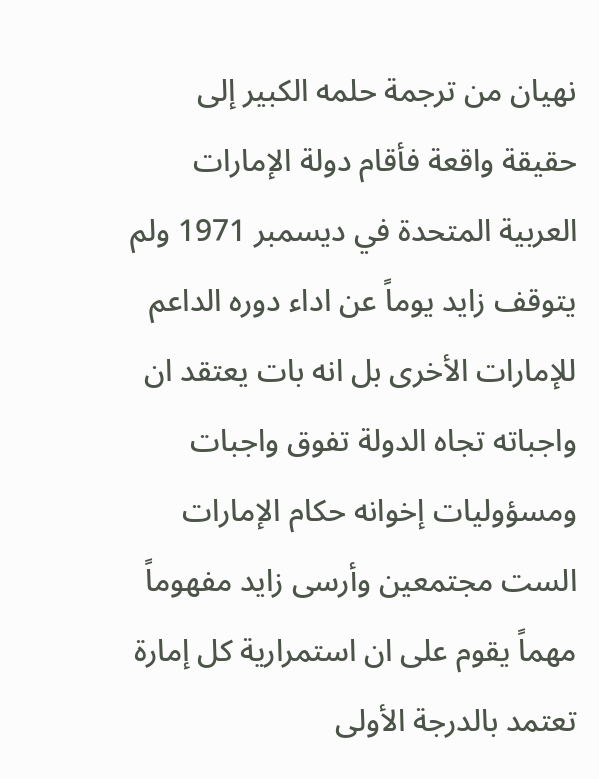نهيان من ترجمة حلمه الكبير إلى حقيقة واقعة فأقام دولة الإمارات العربية المتحدة في ديسمبر 1971 ولم يتوقف زايد يوماً عن اداء دوره الداعم للإمارات الأخرى بل انه بات يعتقد ان واجباته تجاه الدولة تفوق واجبات ومسؤوليات إخوانه حكام الإمارات الست مجتمعين وأرسى زايد مفهوماً مهماً يقوم على ان استمرارية كل إمارة تعتمد بالدرجة الأولى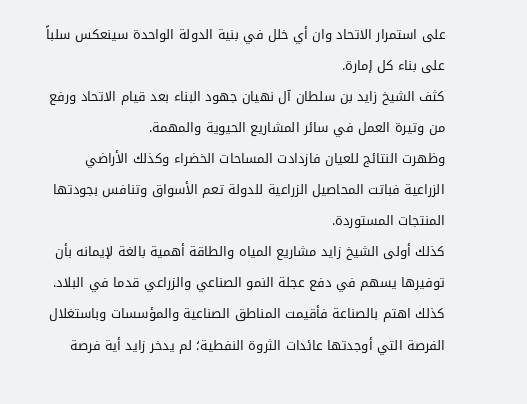على استمرار الاتحاد وان أي خلل في بنية الدولة الواحدة سينعكس سلباً على بناء كل إمارة.
كثف الشيخ زايد بن سلطان آل نهيان جهود البناء بعد قيام الاتحاد ورفع من وتيرة العمل في سائر المشاريع الحيوية والمهمة.
وظهرت النتائج للعيان فازدادت المساحات الخضراء وكذلك الأراضي الزراعية فباتت المحاصيل الزراعية للدولة تعم الأسواق وتنافس بجودتها المنتجات المستوردة.
كذلك أولى الشيخ زايد مشاريع المياه والطاقة أهمية بالغة لإيمانه بأن توفيرها يسهم في دفع عجلة النمو الصناعي والزراعي قدما في البلاد.
كذلك اهتم بالصناعة فأقيمت المناطق الصناعية والمؤسسات وباستغلال الفرصة التي أوجدتها عائدات الثروة النفطية؛ لم يدخر زايد أية فرصة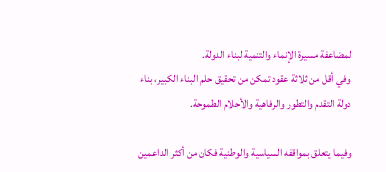لمضاعفة مسيرة الإنماء والتنمية لبناء الدولة.
وفي أقل من ثلاثة عقود تمكن من تحقيق حلم البناء الكبير، بناء دولة التقدم والتطور والرفاهية والأحلام الطموحة.

وفيما يتعلق بمواقفه السياسية والوطنية فكان من أكثر الداعمين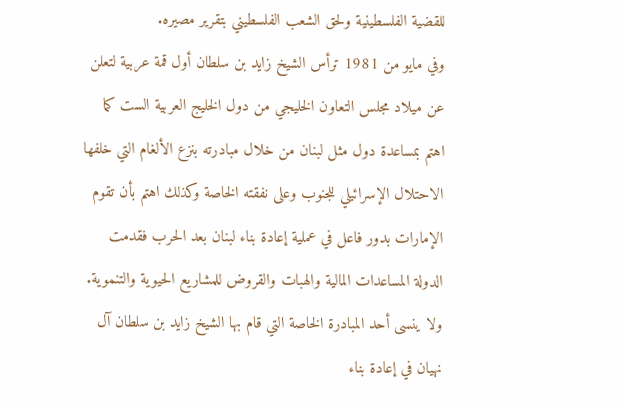للقضية الفلسطينية ولحق الشعب الفلسطيني بتقرير مصيره.
وفي مايو من 1981 ترأس الشيخ زايد بن سلطان أول قمة عربية لتعلن عن ميلاد مجلس التعاون الخليجي من دول الخليج العربية الست كما اهتم بمساعدة دول مثل لبنان من خلال مبادرته بنزع الألغام التي خلفها الاحتلال الإسرائيلي للجنوب وعلى نفقته الخاصة وكذلك اهتم بأن تقوم الإمارات بدور فاعل في عملية إعادة بناء لبنان بعد الحرب فقدمت الدولة المساعدات المالية والهبات والقروض للمشاريع الحيوية والتنموية.
ولا ينسى أحد المبادرة الخاصة التي قام بها الشيخ زايد بن سلطان آل نهيان في إعادة بناء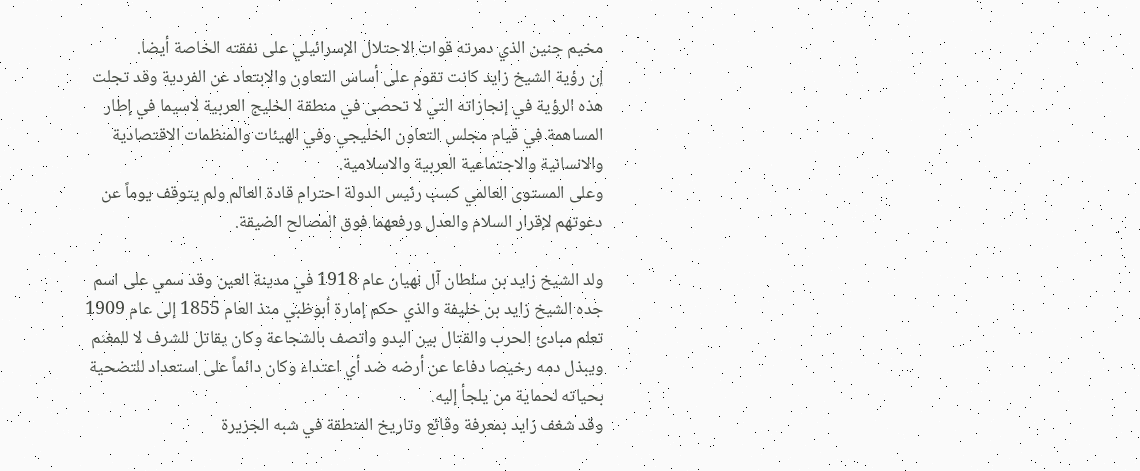مخيم جنين الذي دمرته قوات الاحتلال الإسرائيلي على نفقته الخاصة أيضا.
إن رؤية الشيخ زايد كانت تقوم على أساس التعاون والابتعاد عن الفردية وقد تجلت هذه الرؤية في إنجازاته التي لا تحصى في منطقة الخليج العربية لاسيما في إطار المساهمة في قيام مجلس التعاون الخليجي وفي الهيئات والمنظمات الاقتصادية والانسانية والاجتماعية العربية والاسلامية.
وعلى المستوى العالمي كسب رئيس الدولة احترام قادة العالم ولم يتوقف يوماً عن دعوتهم لإقرار السلام والعدل ورفعهما فوق المصالح الضيقة.

ولد الشيخ زايد بن سلطان آل نهيان عام 1918 في مدينة العين وقد سمي على اسم جده الشيخ زايد بن خليفة والذي حكم إمارة أبوظبي منذ العام 1855 إلى عام 1909
تعلم مبادئ الحرب والقتال بين البدو واتصف بالشجاعة وكان يقاتل للشرف لا للمغنم ويبذل دمه رخيصا دفاعا عن أرضه ضد أي اعتداء وكان دائماً على استعداد للتضحية بحياته لحماية من يلجأ إليه.
وقد شغف زايد بمعرفة وقائع وتاريخ المنطقة في شبه الجزيرة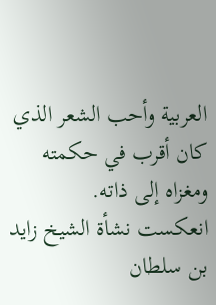العربية وأحب الشعر الذي كان أقرب في حكمته ومغزاه إلى ذاته.
انعكست نشأة الشيخ زايد بن سلطان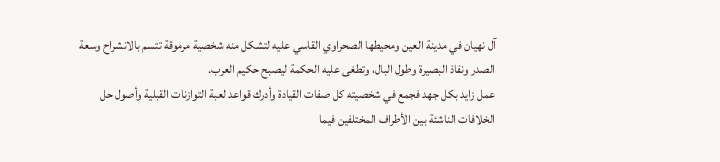آل نهيان في مدينة العين ومحيطها الصحراوي القاسي عليه لتشكل منه شخصية مرموقة تتسم بالانشراح وسعة الصدر ونفاذ البصيرة وطول البال، وتطغى عليه الحكمة ليصبح حكيم العرب.
عمل زايد بكل جهد فجمع في شخصيته كل صفات القيادة وأدرك قواعد لعبة التوازنات القبلية وأصول حل الخلافات الناشئة بين الأطراف المختلفين فيما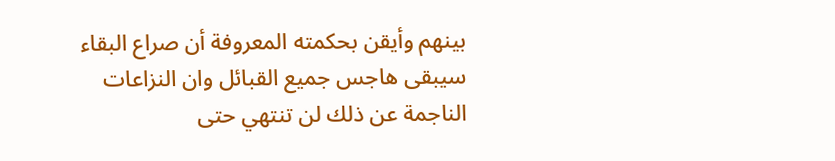بينهم وأيقن بحكمته المعروفة أن صراع البقاء سيبقى هاجس جميع القبائل وان النزاعات الناجمة عن ذلك لن تنتهي حتى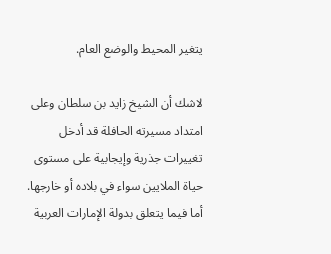يتغير المحيط والوضع العام.

لاشك أن الشيخ زايد بن سلطان وعلى امتداد مسيرته الحافلة قد أدخل تغييرات جذرية وإيجابية على مستوى حياة الملايين سواء في بلاده أو خارجها.
أما فيما يتعلق بدولة الإمارات العربية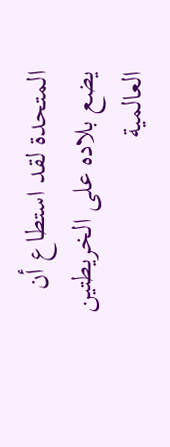المتحدة لقد استطاع أن يضع بلاده على الخريطتين العالمية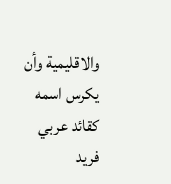والاقليمية وأن يكرس اسمه كقائد عربي فريد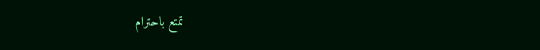تمتع باحترام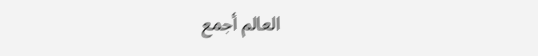العالم أجمع